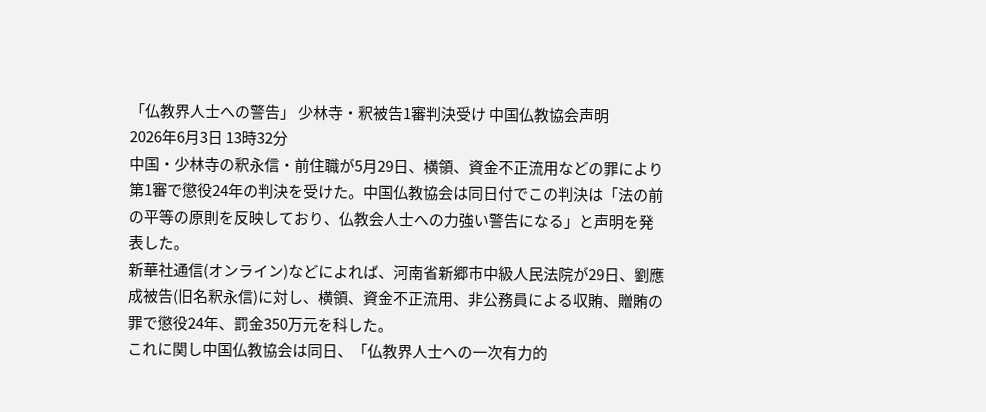「仏教界人士への警告」 少林寺・釈被告1審判決受け 中国仏教協会声明
2026年6月3日 13時32分
中国・少林寺の釈永信・前住職が5月29日、横領、資金不正流用などの罪により第1審で懲役24年の判決を受けた。中国仏教協会は同日付でこの判決は「法の前の平等の原則を反映しており、仏教会人士への力強い警告になる」と声明を発表した。
新華社通信(オンライン)などによれば、河南省新郷市中級人民法院が29日、劉應成被告(旧名釈永信)に対し、横領、資金不正流用、非公務員による収賄、贈賄の罪で懲役24年、罰金350万元を科した。
これに関し中国仏教協会は同日、「仏教界人士への一次有力的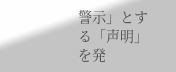警示」とする「声明」を発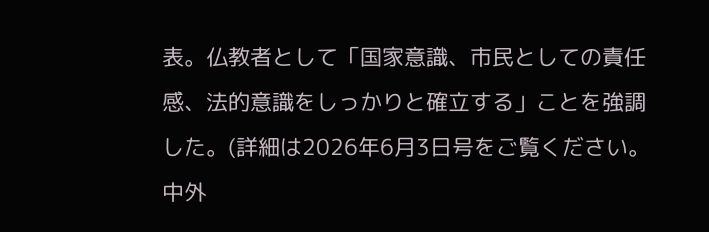表。仏教者として「国家意識、市民としての責任感、法的意識をしっかりと確立する」ことを強調した。(詳細は2026年6月3日号をご覧ください。中外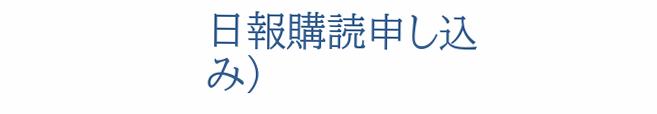日報購読申し込み)